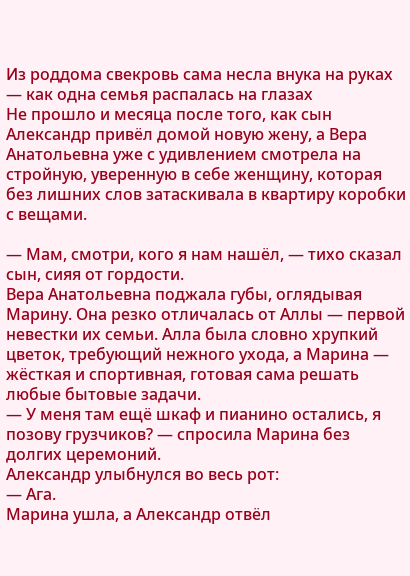Из роддома свекровь сама несла внука на руках — как одна семья распалась на глазах
Не прошло и месяца после того, как сын Александр привёл домой новую жену, а Вера Анатольевна уже с удивлением смотрела на стройную, уверенную в себе женщину, которая без лишних слов затаскивала в квартиру коробки с вещами.

— Мам, смотри, кого я нам нашёл, — тихо сказал сын, сияя от гордости.
Вера Анатольевна поджала губы, оглядывая Марину. Она резко отличалась от Аллы — первой невестки их семьи. Алла была словно хрупкий цветок, требующий нежного ухода, а Марина — жёсткая и спортивная, готовая сама решать любые бытовые задачи.
— У меня там ещё шкаф и пианино остались, я позову грузчиков? — спросила Марина без долгих церемоний.
Александр улыбнулся во весь рот:
— Ага.
Марина ушла, а Александр отвёл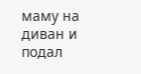маму на диван и подал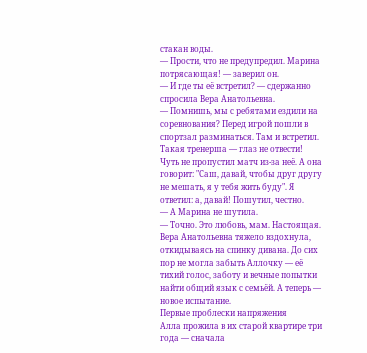стакан воды.
— Прости, что не предупредил. Марина потрясающая! — заверил он.
— И где ты её встретил? — сдержанно спросила Вера Анатольевна.
— Помнишь, мы с ребятами ездили на соревнования? Перед игрой пошли в спортзал разминаться. Там и встретил. Такая тренерша — глаз не отвести! Чуть не пропустил матч из-за неё. А она говорит: "Саш, давай, чтобы друг другу не мешать, я у тебя жить буду". Я ответил: а, давай! Пошутил, честно.
— А Марина не шутила.
— Точно. Это любовь, мам. Настоящая.
Вера Анатольевна тяжело вздохнула, откидываясь на спинку дивана. До сих пор не могла забыть Аллочку — её тихий голос, заботу и вечные попытки найти общий язык с семьёй. А теперь — новое испытание.
Первые проблески напряжения
Алла прожила в их старой квартире три года — сначала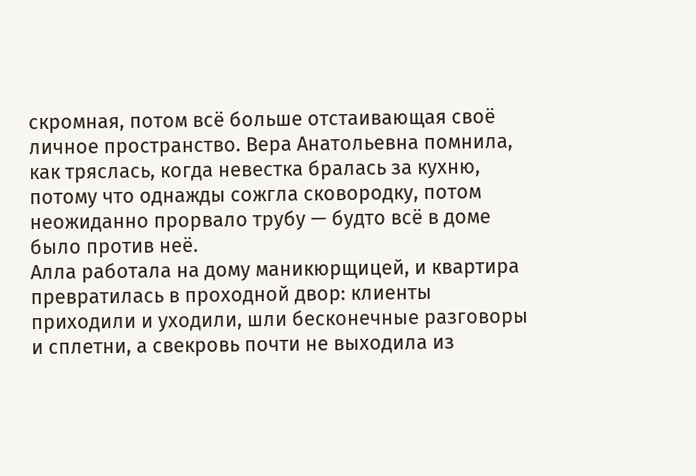скромная, потом всё больше отстаивающая своё личное пространство. Вера Анатольевна помнила, как тряслась, когда невестка бралась за кухню, потому что однажды сожгла сковородку, потом неожиданно прорвало трубу — будто всё в доме было против неё.
Алла работала на дому маникюрщицей, и квартира превратилась в проходной двор: клиенты приходили и уходили, шли бесконечные разговоры и сплетни, а свекровь почти не выходила из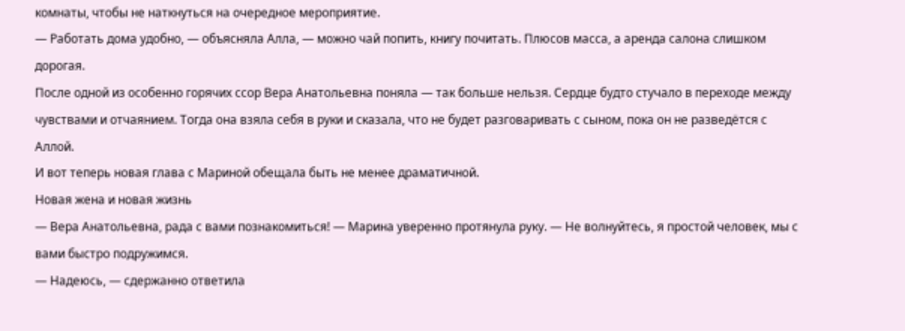комнаты, чтобы не наткнуться на очередное мероприятие.
— Работать дома удобно, — объясняла Алла, — можно чай попить, книгу почитать. Плюсов масса, а аренда салона слишком дорогая.
После одной из особенно горячих ссор Вера Анатольевна поняла — так больше нельзя. Сердце будто стучало в переходе между чувствами и отчаянием. Тогда она взяла себя в руки и сказала, что не будет разговаривать с сыном, пока он не разведётся с Аллой.
И вот теперь новая глава с Мариной обещала быть не менее драматичной.
Новая жена и новая жизнь
— Вера Анатольевна, рада с вами познакомиться! — Марина уверенно протянула руку. — Не волнуйтесь, я простой человек, мы с вами быстро подружимся.
— Надеюсь, — сдержанно ответила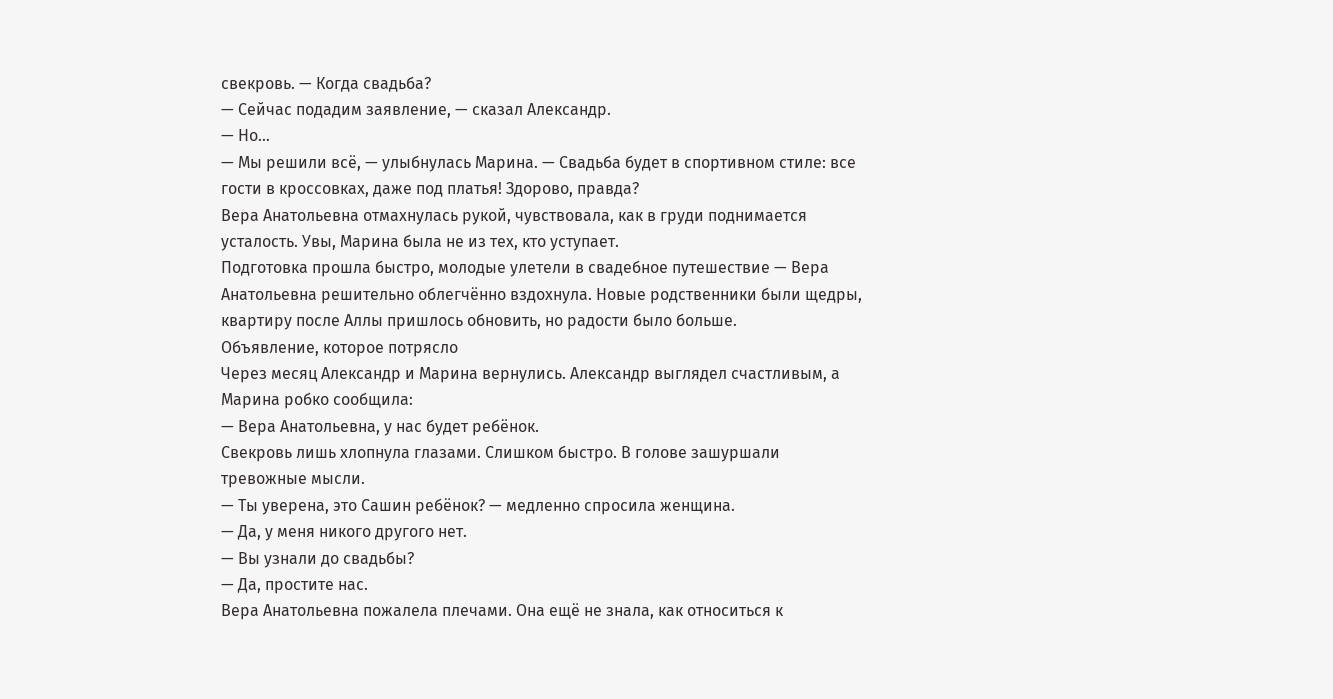свекровь. — Когда свадьба?
— Сейчас подадим заявление, — сказал Александр.
— Но…
— Мы решили всё, — улыбнулась Марина. — Свадьба будет в спортивном стиле: все гости в кроссовках, даже под платья! Здорово, правда?
Вера Анатольевна отмахнулась рукой, чувствовала, как в груди поднимается усталость. Увы, Марина была не из тех, кто уступает.
Подготовка прошла быстро, молодые улетели в свадебное путешествие — Вера Анатольевна решительно облегчённо вздохнула. Новые родственники были щедры, квартиру после Аллы пришлось обновить, но радости было больше.
Объявление, которое потрясло
Через месяц Александр и Марина вернулись. Александр выглядел счастливым, а Марина робко сообщила:
— Вера Анатольевна, у нас будет ребёнок.
Свекровь лишь хлопнула глазами. Слишком быстро. В голове зашуршали тревожные мысли.
— Ты уверена, это Сашин ребёнок? — медленно спросила женщина.
— Да, у меня никого другого нет.
— Вы узнали до свадьбы?
— Да, простите нас.
Вера Анатольевна пожалела плечами. Она ещё не знала, как относиться к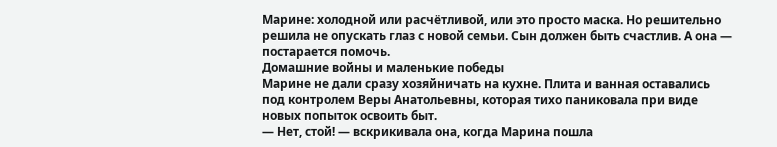Марине: холодной или расчётливой, или это просто маска. Но решительно решила не опускать глаз с новой семьи. Сын должен быть счастлив. А она — постарается помочь.
Домашние войны и маленькие победы
Марине не дали сразу хозяйничать на кухне. Плита и ванная оставались под контролем Веры Анатольевны, которая тихо паниковала при виде новых попыток освоить быт.
— Нет, стой! — вскрикивала она, когда Марина пошла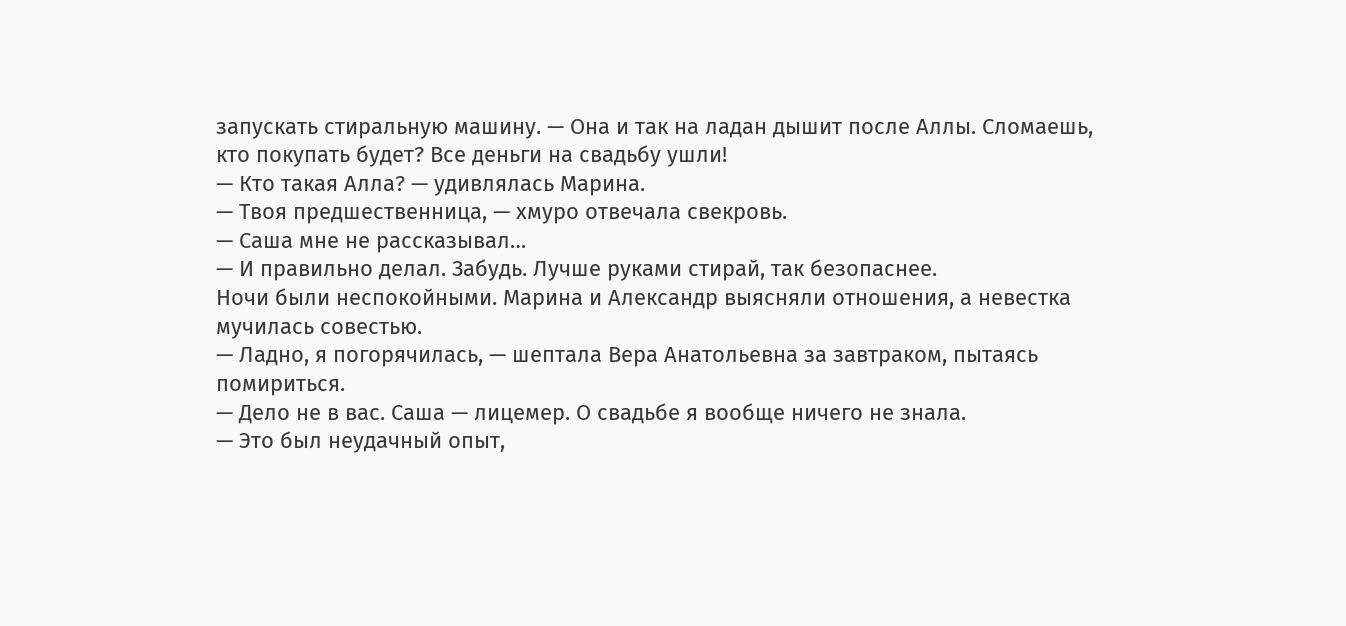запускать стиральную машину. — Она и так на ладан дышит после Аллы. Сломаешь, кто покупать будет? Все деньги на свадьбу ушли!
— Кто такая Алла? — удивлялась Марина.
— Твоя предшественница, — хмуро отвечала свекровь.
— Саша мне не рассказывал…
— И правильно делал. Забудь. Лучше руками стирай, так безопаснее.
Ночи были неспокойными. Марина и Александр выясняли отношения, а невестка мучилась совестью.
— Ладно, я погорячилась, — шептала Вера Анатольевна за завтраком, пытаясь помириться.
— Дело не в вас. Саша — лицемер. О свадьбе я вообще ничего не знала.
— Это был неудачный опыт,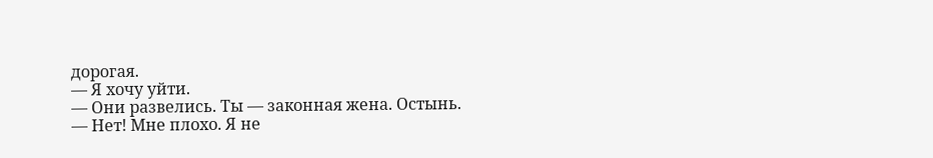дорогая.
— Я хочу уйти.
— Они развелись. Ты — законная жена. Остынь.
— Нет! Мне плохо. Я не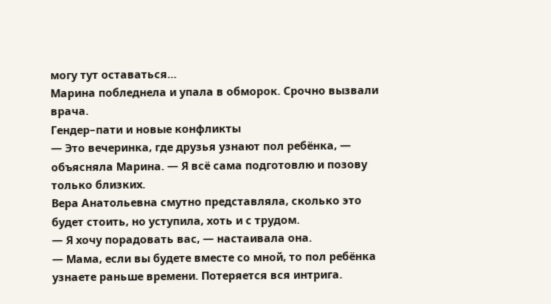могу тут оставаться…
Марина побледнела и упала в обморок. Срочно вызвали врача.
Гендер–пати и новые конфликты
— Это вечеринка, где друзья узнают пол ребёнка, — объясняла Марина. — Я всё сама подготовлю и позову только близких.
Вера Анатольевна смутно представляла, сколько это будет стоить, но уступила, хоть и с трудом.
— Я хочу порадовать вас, — настаивала она.
— Мама, если вы будете вместе со мной, то пол ребёнка узнаете раньше времени. Потеряется вся интрига.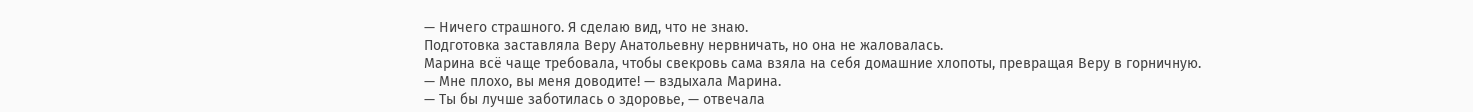— Ничего страшного. Я сделаю вид, что не знаю.
Подготовка заставляла Веру Анатольевну нервничать, но она не жаловалась.
Марина всё чаще требовала, чтобы свекровь сама взяла на себя домашние хлопоты, превращая Веру в горничную.
— Мне плохо, вы меня доводите! — вздыхала Марина.
— Ты бы лучше заботилась о здоровье, — отвечала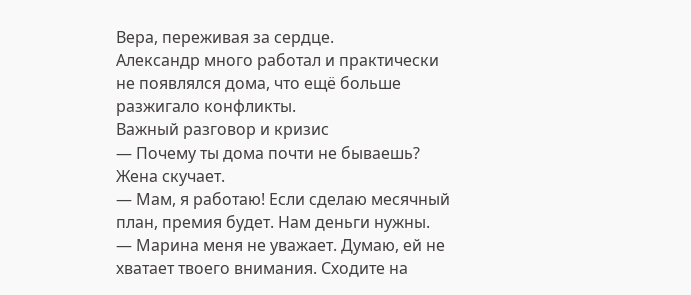Вера, переживая за сердце.
Александр много работал и практически не появлялся дома, что ещё больше разжигало конфликты.
Важный разговор и кризис
— Почему ты дома почти не бываешь? Жена скучает.
— Мам, я работаю! Если сделаю месячный план, премия будет. Нам деньги нужны.
— Марина меня не уважает. Думаю, ей не хватает твоего внимания. Сходите на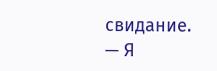свидание.
— Я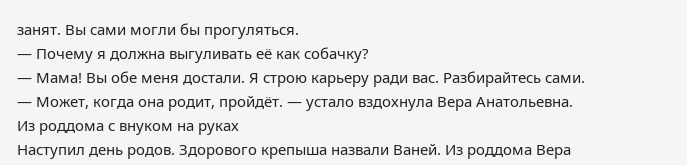занят. Вы сами могли бы прогуляться.
— Почему я должна выгуливать её как собачку?
— Мама! Вы обе меня достали. Я строю карьеру ради вас. Разбирайтесь сами.
— Может, когда она родит, пройдёт. — устало вздохнула Вера Анатольевна.
Из роддома с внуком на руках
Наступил день родов. Здорового крепыша назвали Ваней. Из роддома Вера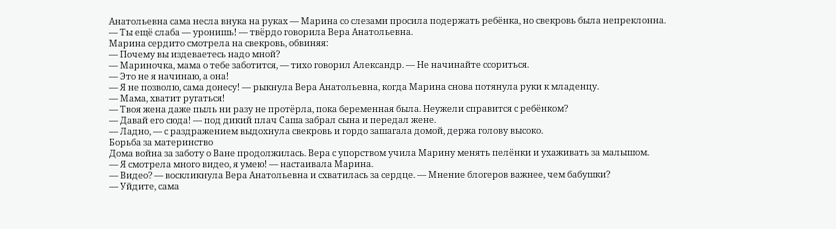Анатольевна сама несла внука на руках — Марина со слезами просила подержать ребёнка, но свекровь была непреклонна.
— Ты ещё слаба — уронишь! — твёрдо говорила Вера Анатольевна.
Марина сердито смотрела на свекровь, обвиняя:
— Почему вы издеваетесь надо мной?
— Мариночка, мама о тебе заботится, — тихо говорил Александр. — Не начинайте ссориться.
— Это не я начинаю, а она!
— Я не позволю, сама донесу! — рыкнула Вера Анатольевна, когда Марина снова потянула руки к младенцу.
— Мама, хватит ругаться!
— Твоя жена даже пыль ни разу не протёрла, пока беременная была. Неужели справится с ребёнком?
— Давай его сюда! — под дикий плач Саша забрал сына и передал жене.
— Ладно, — с раздражением выдохнула свекровь и гордо зашагала домой, держа голову высоко.
Борьба за материнство
Дома война за заботу о Ване продолжилась. Вера с упорством учила Марину менять пелёнки и ухаживать за малышом.
— Я смотрела много видео, я умею! — настаивала Марина.
— Видео? — воскликнула Вера Анатольевна и схватилась за сердце. — Мнение блогеров важнее, чем бабушки?
— Уйдите, сама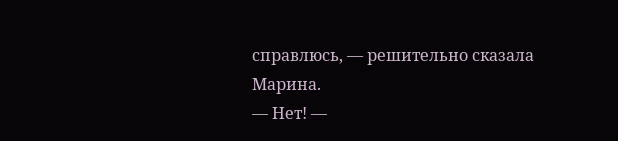справлюсь, — решительно сказала Марина.
— Нет! —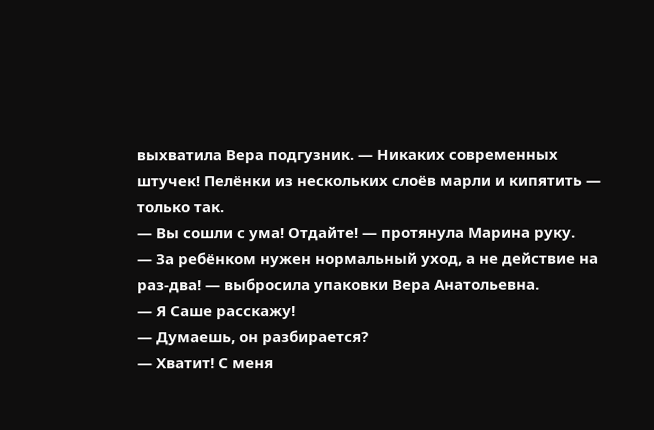выхватила Вера подгузник. — Никаких современных штучек! Пелёнки из нескольких слоёв марли и кипятить — только так.
— Вы сошли с ума! Отдайте! — протянула Марина руку.
— За ребёнком нужен нормальный уход, а не действие на раз-два! — выбросила упаковки Вера Анатольевна.
— Я Саше расскажу!
— Думаешь, он разбирается?
— Хватит! С меня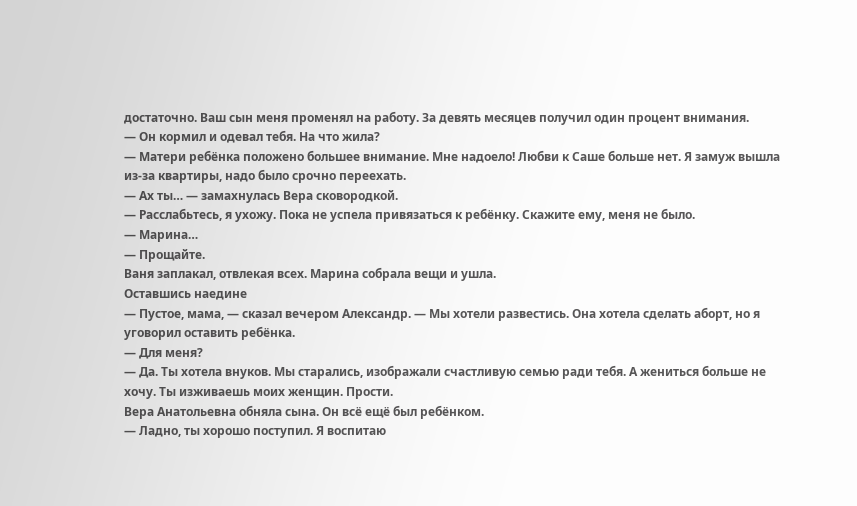достаточно. Ваш сын меня променял на работу. За девять месяцев получил один процент внимания.
— Он кормил и одевал тебя. На что жила?
— Матери ребёнка положено большее внимание. Мне надоело! Любви к Саше больше нет. Я замуж вышла из-за квартиры, надо было срочно переехать.
— Ах ты… — замахнулась Вера сковородкой.
— Расслабьтесь, я ухожу. Пока не успела привязаться к ребёнку. Скажите ему, меня не было.
— Марина…
— Прощайте.
Ваня заплакал, отвлекая всех. Марина собрала вещи и ушла.
Оставшись наедине
— Пустое, мама, — сказал вечером Александр. — Мы хотели развестись. Она хотела сделать аборт, но я уговорил оставить ребёнка.
— Для меня?
— Да. Ты хотела внуков. Мы старались, изображали счастливую семью ради тебя. А жениться больше не хочу. Ты изживаешь моих женщин. Прости.
Вера Анатольевна обняла сына. Он всё ещё был ребёнком.
— Ладно, ты хорошо поступил. Я воспитаю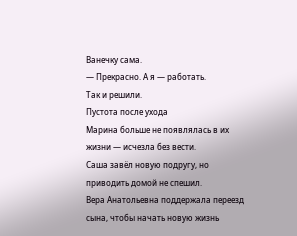Ванечку сама.
— Прекрасно. А я — работать.
Так и решили.
Пустота после ухода
Марина больше не появлялась в их жизни — исчезла без вести.
Саша завёл новую подругу, но приводить домой не спешил.
Вера Анатольевна поддержала переезд сына, чтобы начать новую жизнь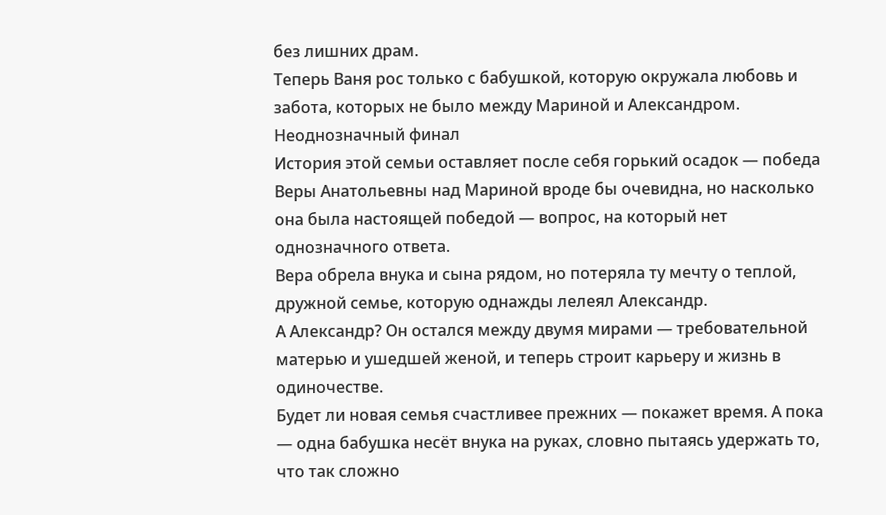без лишних драм.
Теперь Ваня рос только с бабушкой, которую окружала любовь и забота, которых не было между Мариной и Александром.
Неоднозначный финал
История этой семьи оставляет после себя горький осадок — победа Веры Анатольевны над Мариной вроде бы очевидна, но насколько она была настоящей победой — вопрос, на который нет однозначного ответа.
Вера обрела внука и сына рядом, но потеряла ту мечту о теплой, дружной семье, которую однажды лелеял Александр.
А Александр? Он остался между двумя мирами — требовательной матерью и ушедшей женой, и теперь строит карьеру и жизнь в одиночестве.
Будет ли новая семья счастливее прежних — покажет время. А пока — одна бабушка несёт внука на руках, словно пытаясь удержать то, что так сложно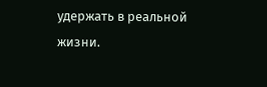удержать в реальной жизни.